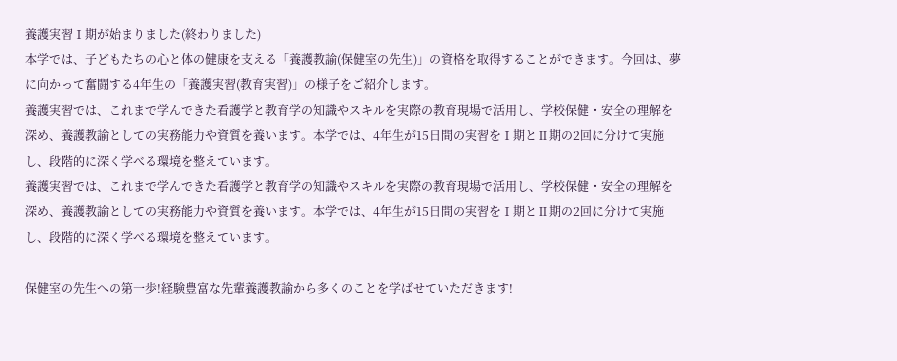養護実習Ⅰ期が始まりました(終わりました)
本学では、子どもたちの心と体の健康を支える「養護教諭(保健室の先生)」の資格を取得することができます。今回は、夢に向かって奮闘する4年生の「養護実習(教育実習)」の様子をご紹介します。
養護実習では、これまで学んできた看護学と教育学の知識やスキルを実際の教育現場で活用し、学校保健・安全の理解を深め、養護教諭としての実務能力や資質を養います。本学では、4年生が15日間の実習をⅠ期とⅡ期の2回に分けて実施し、段階的に深く学べる環境を整えています。
養護実習では、これまで学んできた看護学と教育学の知識やスキルを実際の教育現場で活用し、学校保健・安全の理解を深め、養護教諭としての実務能力や資質を養います。本学では、4年生が15日間の実習をⅠ期とⅡ期の2回に分けて実施し、段階的に深く学べる環境を整えています。

保健室の先生への第一歩!経験豊富な先輩養護教諭から多くのことを学ばせていただきます!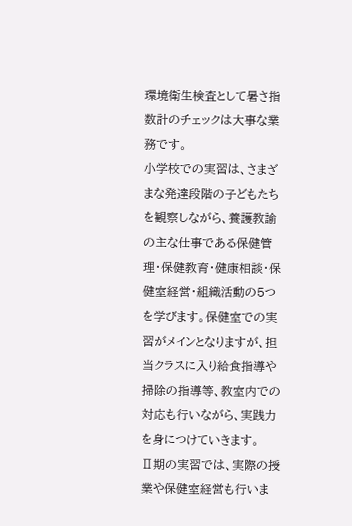環境衛生検査として暑さ指数計のチェックは大事な業務です。
小学校での実習は、さまざまな発達段階の子どもたちを観察しながら、養護教諭の主な仕事である保健管理・保健教育・健康相談・保健室経営・組織活動の5つを学びます。保健室での実習がメインとなりますが、担当クラスに入り給食指導や掃除の指導等、教室内での対応も行いながら、実践力を身につけていきます。
Ⅱ期の実習では、実際の授業や保健室経営も行いま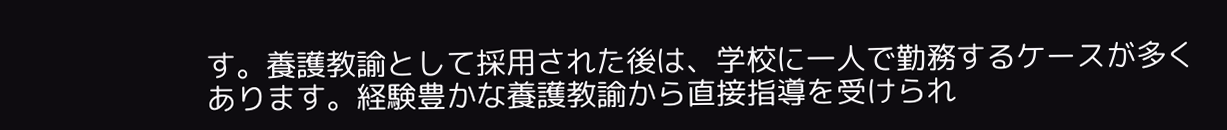す。養護教諭として採用された後は、学校に一人で勤務するケースが多くあります。経験豊かな養護教諭から直接指導を受けられ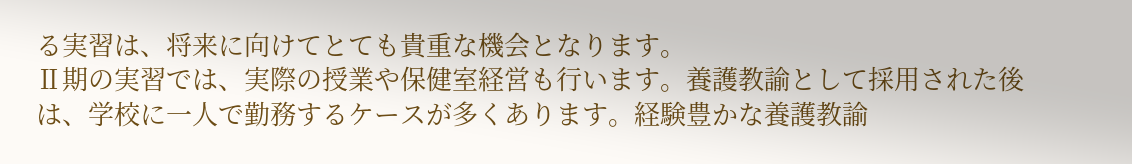る実習は、将来に向けてとても貴重な機会となります。
Ⅱ期の実習では、実際の授業や保健室経営も行います。養護教諭として採用された後は、学校に一人で勤務するケースが多くあります。経験豊かな養護教諭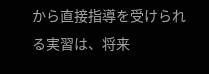から直接指導を受けられる実習は、将来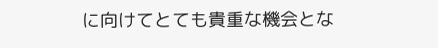に向けてとても貴重な機会とな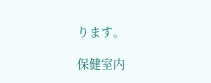ります。

保健室内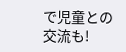で児童との交流も!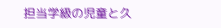担当学級の児童と久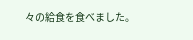々の給食を食べました。